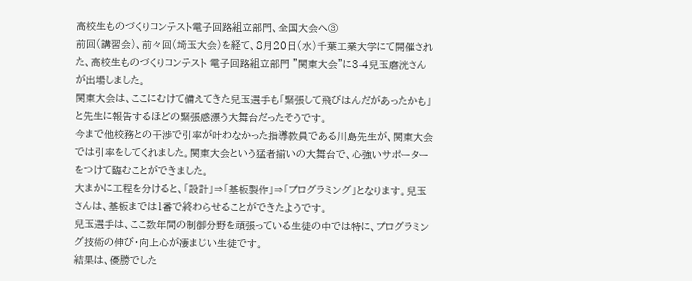高校生ものづくりコンテスト電子回路組立部門、全国大会へ③
前回(講習会)、前々回(埼玉大会)を経て、8月20日(水)千葉工業大学にて開催された、高校生ものづくりコンテスト 電子回路組立部門 "関東大会"に3-4兒玉磨洸さんが出場しました。
関東大会は、ここにむけて備えてきた兒玉選手も「緊張して飛びはんだがあったかも」と先生に報告するほどの緊張感漂う大舞台だったそうです。
今まで他校務との干渉で引率が叶わなかった指導教員である川島先生が、関東大会では引率をしてくれました。関東大会という猛者揃いの大舞台で、心強いサポーターをつけて臨むことができました。
大まかに工程を分けると、「設計」⇒「基板製作」⇒「プログラミング」となります。兒玉さんは、基板までは1番で終わらせることができたようです。
兒玉選手は、ここ数年間の制御分野を頑張っている生徒の中では特に、プログラミング技術の伸び・向上心が凄まじい生徒です。
結果は、優勝でした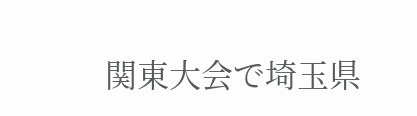関東大会で埼玉県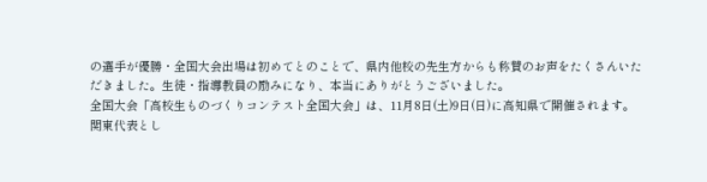の選手が優勝・全国大会出場は初めてとのことで、県内他校の先生方からも称賛のお声をたくさんいただきました。生徒・指導教員の励みになり、本当にありがとうございました。
全国大会「高校生ものづくりコンテスト全国大会」は、11月8日(土)9日(日)に高知県で開催されます。
関東代表とし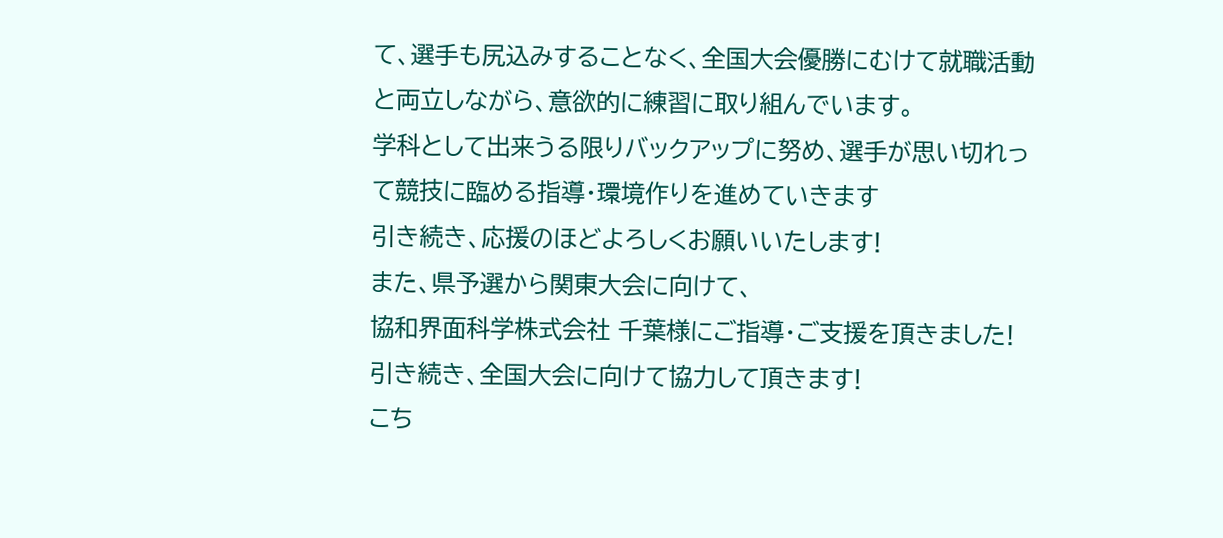て、選手も尻込みすることなく、全国大会優勝にむけて就職活動と両立しながら、意欲的に練習に取り組んでいます。
学科として出来うる限りバックアップに努め、選手が思い切れって競技に臨める指導・環境作りを進めていきます
引き続き、応援のほどよろしくお願いいたします!
また、県予選から関東大会に向けて、
協和界面科学株式会社 千葉様にご指導・ご支援を頂きました!
引き続き、全国大会に向けて協力して頂きます!
こち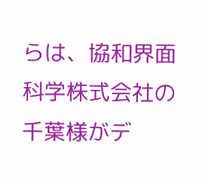らは、協和界面科学株式会社の千葉様がデ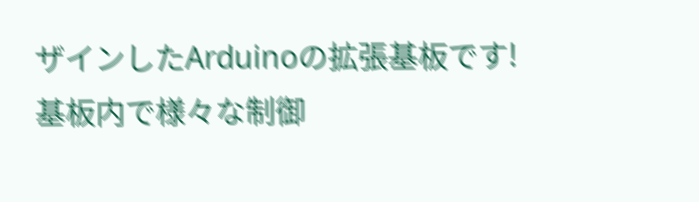ザインしたArduinoの拡張基板です!
基板内で様々な制御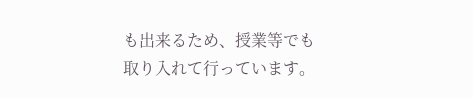も出来るため、授業等でも取り入れて行っています。